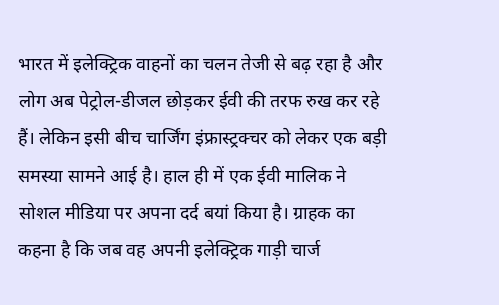भारत में इलेक्ट्रिक वाहनों का चलन तेजी से बढ़ रहा है और लोग अब पेट्रोल-डीजल छोड़कर ईवी की तरफ रुख कर रहे हैं। लेकिन इसी बीच चार्जिंग इंफ्रास्ट्रक्चर को लेकर एक बड़ी समस्या सामने आई है। हाल ही में एक ईवी मालिक ने सोशल मीडिया पर अपना दर्द बयां किया है। ग्राहक का कहना है कि जब वह अपनी इलेक्ट्रिक गाड़ी चार्ज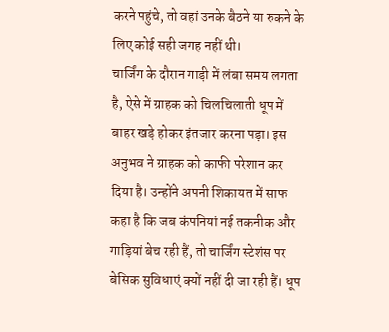करने पहुंचे, तो वहां उनके बैठने या रुकने के लिए कोई सही जगह नहीं थी।
चार्जिंग के दौरान गाड़ी में लंबा समय लगता है, ऐसे में ग्राहक को चिलचिलाती धूप में बाहर खड़े होकर इंतजार करना पड़ा। इस अनुभव ने ग्राहक को काफी परेशान कर दिया है। उन्होंने अपनी शिकायत में साफ कहा है कि जब कंपनियां नई तकनीक और गाड़ियां बेच रही हैं, तो चार्जिंग स्टेशंस पर बेसिक सुविधाएं क्यों नहीं दी जा रही हैं। धूप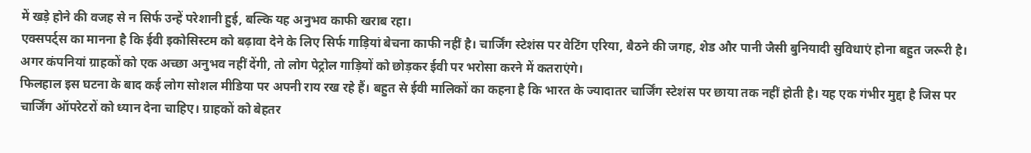में खड़े होने की वजह से न सिर्फ उन्हें परेशानी हुई, बल्कि यह अनुभव काफी खराब रहा।
एक्सपर्ट्स का मानना है कि ईवी इकोसिस्टम को बढ़ावा देने के लिए सिर्फ गाड़ियां बेचना काफी नहीं है। चार्जिंग स्टेशंस पर वेटिंग एरिया, बैठने की जगह, शेड और पानी जैसी बुनियादी सुविधाएं होना बहुत जरूरी है। अगर कंपनियां ग्राहकों को एक अच्छा अनुभव नहीं देंगी, तो लोग पेट्रोल गाड़ियों को छोड़कर ईवी पर भरोसा करने में कतराएंगे।
फिलहाल इस घटना के बाद कई लोग सोशल मीडिया पर अपनी राय रख रहे हैं। बहुत से ईवी मालिकों का कहना है कि भारत के ज्यादातर चार्जिंग स्टेशंस पर छाया तक नहीं होती है। यह एक गंभीर मुद्दा है जिस पर चार्जिंग ऑपरेटरों को ध्यान देना चाहिए। ग्राहकों को बेहतर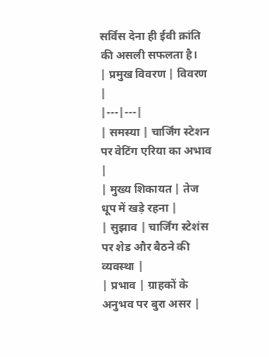सर्विस देना ही ईवी क्रांति की असली सफलता है।
| प्रमुख विवरण | विवरण |
|---|---|
| समस्या | चार्जिंग स्टेशन पर वेटिंग एरिया का अभाव |
| मुख्य शिकायत | तेज धूप में खड़े रहना |
| सुझाव | चार्जिंग स्टेशंस पर शेड और बैठने की व्यवस्था |
| प्रभाव | ग्राहकों के अनुभव पर बुरा असर |